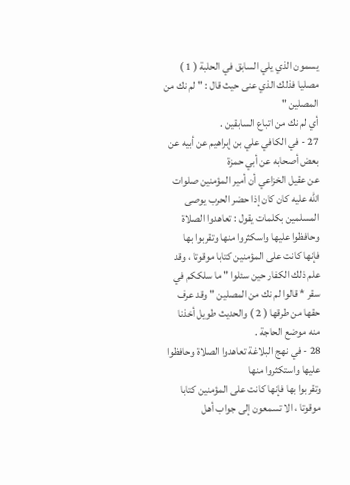يسمون الذي يلي السابق في الحلبة ( 1 ) مصليا فذلك الذي عنى حيث قال : " لم نك من المصلين "
أي لم نك من اتباع السابقين .
27 - في الكافي علي بن إبراهيم عن أبيه عن بعض أصحابه عن أبي حمزة
عن عقيل الخزاعي أن أمير المؤمنين صلوات الله عليه كان كان إذا حضر الحرب يوصى
المسلمين بكلمات يقول : تعاهدوا الصلاة وحافظوا عليها واسكثروا منها وتقربوا بها
فإنها كانت على المؤمنين كتابا موقوتا ، وقد علم ذلك الكفار حين سئلوا " ما سلككم في
سقر * قالوا لم نك من المصلين " وقد عرف حقها من طرقها ( 2 ) والحديث طويل أخذنا
منه موضع الحاجة .
28 - في نهج البلاغة تعاهدوا الصلاة وحافظوا عليها واستكثروا منها
وتقربوا بها فإنها كانت على المؤمنين كتابا موقوتا ، الا تسمعون إلى جواب أهل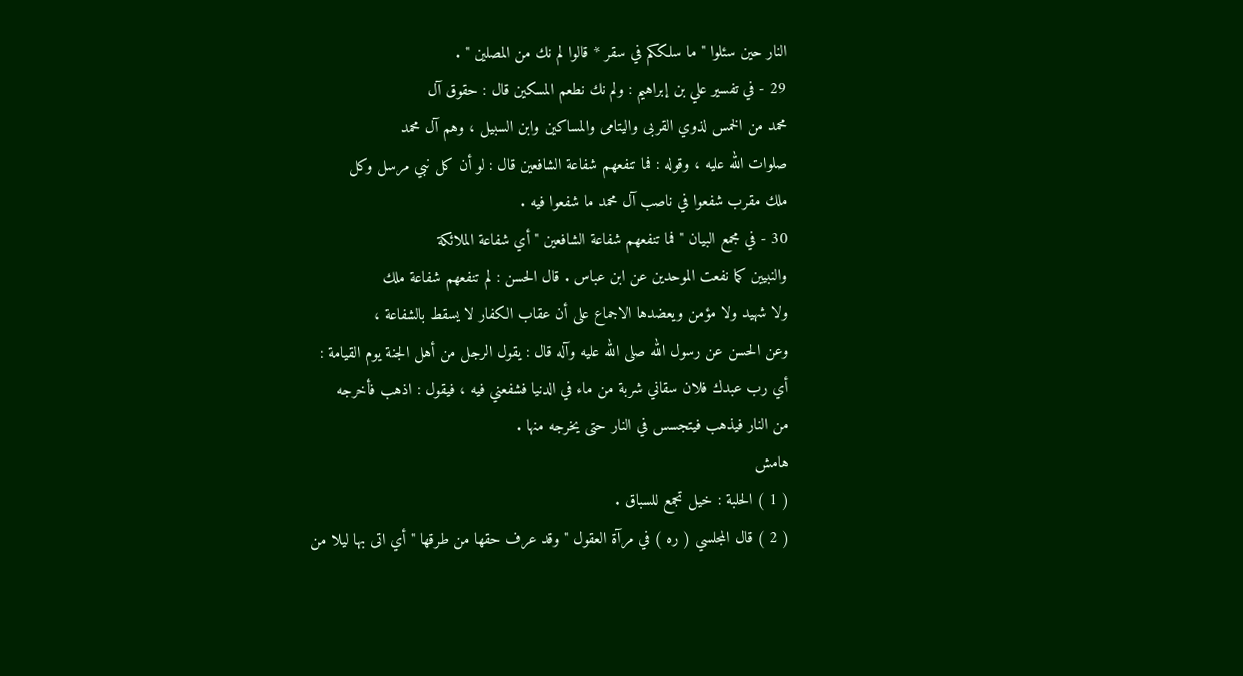النار حين سئلوا " ما سلككم في سقر * قالوا لم نك من المصلين " .
29 - في تفسير علي بن إبراهيم : ولم نك نطعم المسكين قال : حقوق آل
محمد من الخمس لذوي القربى واليتامى والمساكين وابن السبيل ، وهم آل محمد
صلوات الله عليه ، وقوله : فما تنفعهم شفاعة الشافعين قال : لو أن كل نبي مرسل وكل
ملك مقرب شفعوا في ناصب آل محمد ما شفعوا فيه .
30 - في مجمع البيان " فما تنفعهم شفاعة الشافعين " أي شفاعة الملائكة
والنبيين كما نفعت الموحدين عن ابن عباس . قال الحسن : لم تنفعهم شفاعة ملك
ولا شهيد ولا مؤمن ويعضدها الاجماع على أن عقاب الكفار لا يسقط بالشفاعة ،
وعن الحسن عن رسول الله صلى الله عليه وآله قال : يقول الرجل من أهل الجنة يوم القيامة :
أي رب عبدك فلان سقاني شربة من ماء في الدنيا فشفعني فيه ، فيقول : اذهب فأخرجه
من النار فيذهب فيتجسس في النار حتى يخرجه منها .
هامش
( 1 ) الحلبة : خيل تجمع للسباق .
( 2 ) قال المجلسي ( ره ) في مرآة العقول " وقد عرف حقها من طرقها " أي اتى بها ليلا من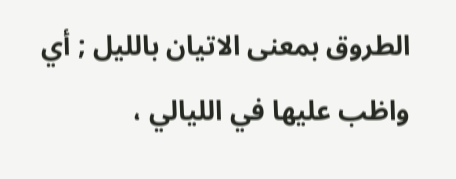الطروق بمعنى الاتيان بالليل ; أي واظب عليها في الليالي ،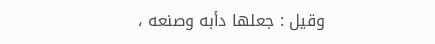وقيل : جعلها دأبه وصنعه ،